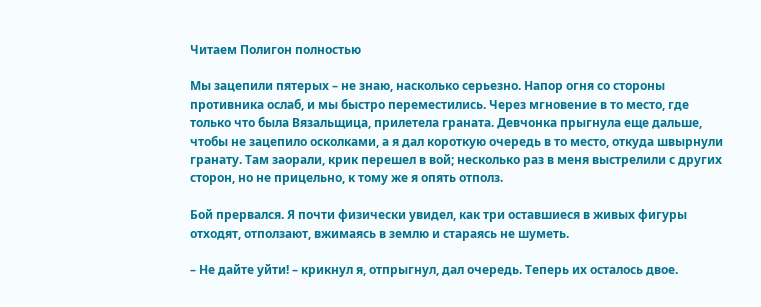Читаем Полигон полностью

Мы зацепили пятерых – не знаю, насколько серьезно. Напор огня со стороны противника ослаб, и мы быстро переместились. Через мгновение в то место, где только что была Вязальщица, прилетела граната. Девчонка прыгнула еще дальше, чтобы не зацепило осколками, а я дал короткую очередь в то место, откуда швырнули гранату. Там заорали, крик перешел в вой; несколько раз в меня выстрелили с других сторон, но не прицельно, к тому же я опять отполз.

Бой прервался. Я почти физически увидел, как три оставшиеся в живых фигуры отходят, отползают, вжимаясь в землю и стараясь не шуметь.

– Не дайте уйти! – крикнул я, отпрыгнул, дал очередь. Теперь их осталось двое.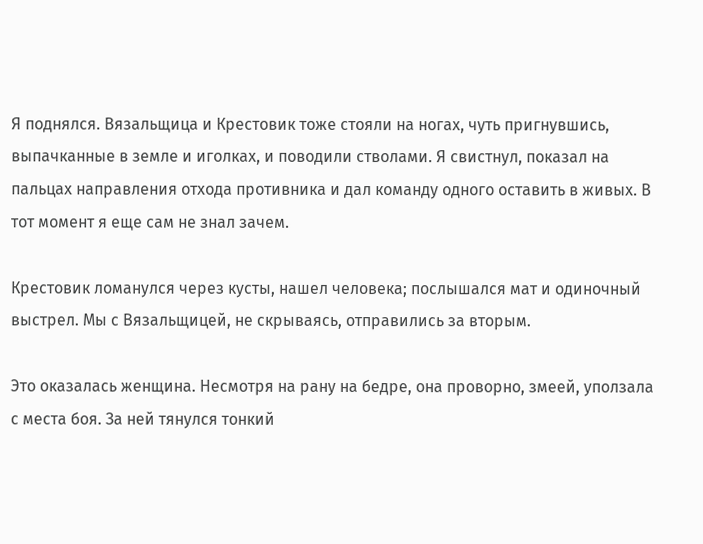Я поднялся. Вязальщица и Крестовик тоже стояли на ногах, чуть пригнувшись, выпачканные в земле и иголках, и поводили стволами. Я свистнул, показал на пальцах направления отхода противника и дал команду одного оставить в живых. В тот момент я еще сам не знал зачем.

Крестовик ломанулся через кусты, нашел человека; послышался мат и одиночный выстрел. Мы с Вязальщицей, не скрываясь, отправились за вторым.

Это оказалась женщина. Несмотря на рану на бедре, она проворно, змеей, уползала с места боя. За ней тянулся тонкий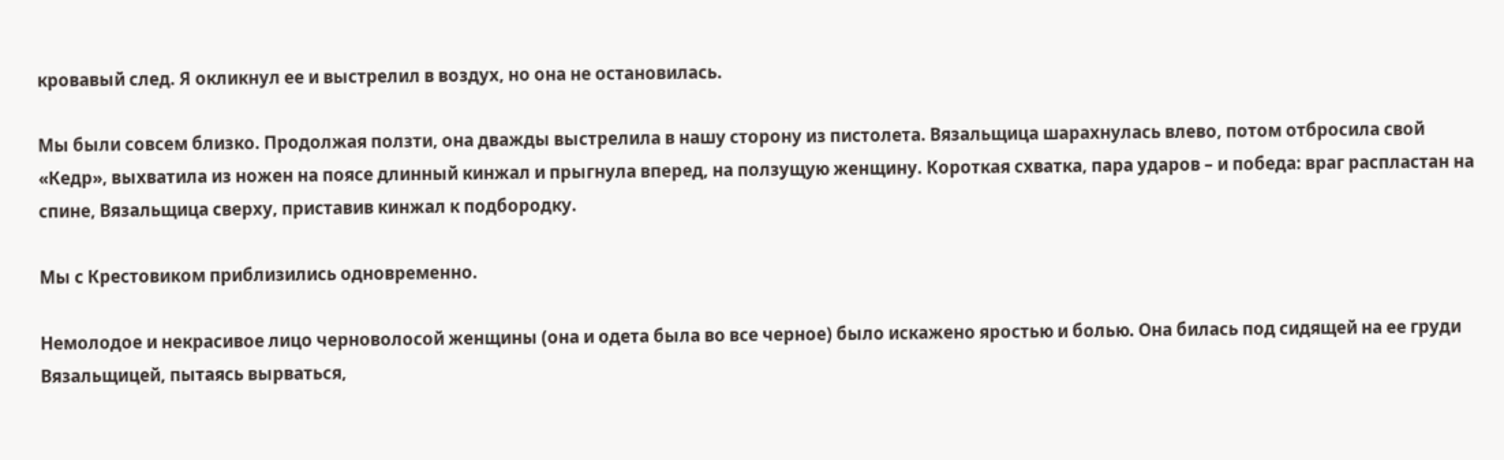кровавый след. Я окликнул ее и выстрелил в воздух, но она не остановилась.

Мы были совсем близко. Продолжая ползти, она дважды выстрелила в нашу сторону из пистолета. Вязальщица шарахнулась влево, потом отбросила свой «Кедр», выхватила из ножен на поясе длинный кинжал и прыгнула вперед, на ползущую женщину. Короткая схватка, пара ударов – и победа: враг распластан на спине, Вязальщица сверху, приставив кинжал к подбородку.

Мы с Крестовиком приблизились одновременно.

Немолодое и некрасивое лицо черноволосой женщины (она и одета была во все черное) было искажено яростью и болью. Она билась под сидящей на ее груди Вязальщицей, пытаясь вырваться,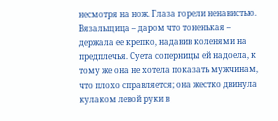несмотря на нож. Глаза горели ненавистью. Вязальщица – даром что тоненькая – держала ее крепко, надавив коленями на предплечья. Суета соперницы ей надоела, к тому же она не хотела показать мужчинам, что плохо справляется; она жестко двинула кулаком левой руки в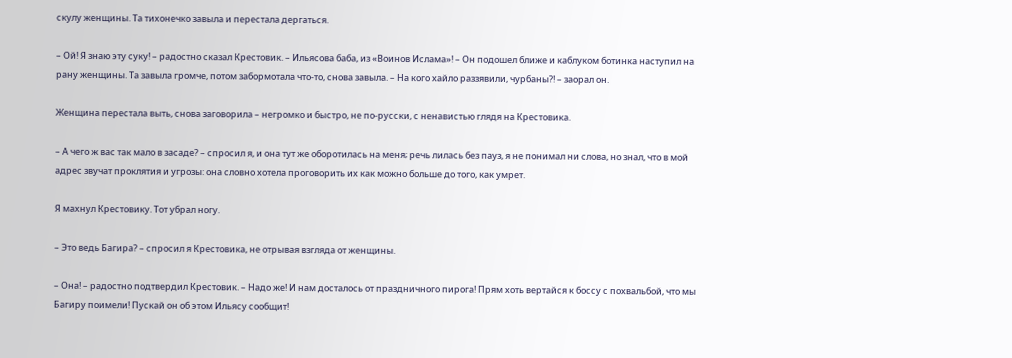скулу женщины. Та тихонечко завыла и перестала дергаться.

– Ой! Я знаю эту суку! – радостно сказал Крестовик. – Ильясова баба, из «Воинов Ислама»! – Он подошел ближе и каблуком ботинка наступил на рану женщины. Та завыла громче, потом забормотала что-то, снова завыла. – На кого хайло раззявили, чурбаны?! – заорал он.

Женщина перестала выть, снова заговорила – негромко и быстро, не по-русски, с ненавистью глядя на Крестовика.

– А чего ж вас так мало в засаде? – спросил я, и она тут же оборотилась на меня; речь лилась без пауз, я не понимал ни слова, но знал, что в мой адрес звучат проклятия и угрозы: она словно хотела проговорить их как можно больше до того, как умрет.

Я махнул Крестовику. Тот убрал ногу.

– Это ведь Багира? – спросил я Крестовика, не отрывая взгляда от женщины.

– Она! – радостно подтвердил Крестовик. – Надо же! И нам досталось от праздничного пирога! Прям хоть вертайся к боссу с похвальбой, что мы Багиру поимели! Пускай он об этом Ильясу сообщит!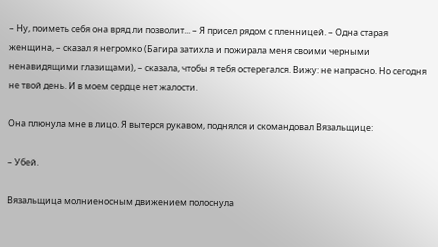– Ну, поиметь себя она вряд ли позволит... – Я присел рядом с пленницей. – Одна старая женщина, – сказал я негромко (Багира затихла и пожирала меня своими черными ненавидящими глазищами), – сказала, чтобы я тебя остерегался. Вижу: не напрасно. Но сегодня не твой день. И в моем сердце нет жалости.

Она плюнула мне в лицо. Я вытерся рукавом, поднялся и скомандовал Вязальщице:

– Убей.

Вязальщица молниеносным движением полоснула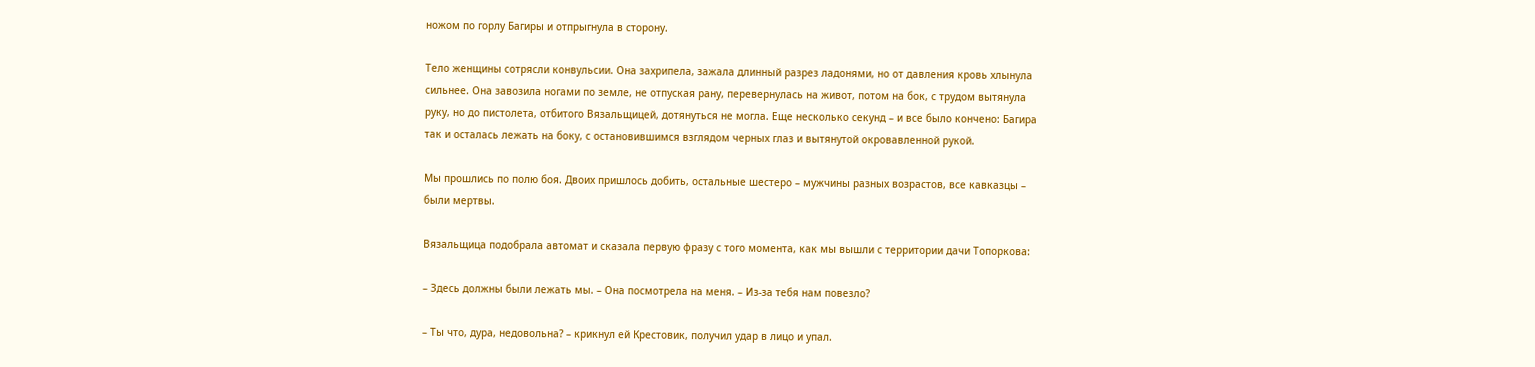ножом по горлу Багиры и отпрыгнула в сторону.

Тело женщины сотрясли конвульсии. Она захрипела, зажала длинный разрез ладонями, но от давления кровь хлынула сильнее. Она завозила ногами по земле, не отпуская рану, перевернулась на живот, потом на бок, с трудом вытянула руку, но до пистолета, отбитого Вязальщицей, дотянуться не могла. Еще несколько секунд – и все было кончено: Багира так и осталась лежать на боку, с остановившимся взглядом черных глаз и вытянутой окровавленной рукой.

Мы прошлись по полю боя. Двоих пришлось добить, остальные шестеро – мужчины разных возрастов, все кавказцы – были мертвы.

Вязальщица подобрала автомат и сказала первую фразу с того момента, как мы вышли с территории дачи Топоркова:

– Здесь должны были лежать мы. – Она посмотрела на меня. – Из-за тебя нам повезло?

– Ты что, дура, недовольна? – крикнул ей Крестовик, получил удар в лицо и упал.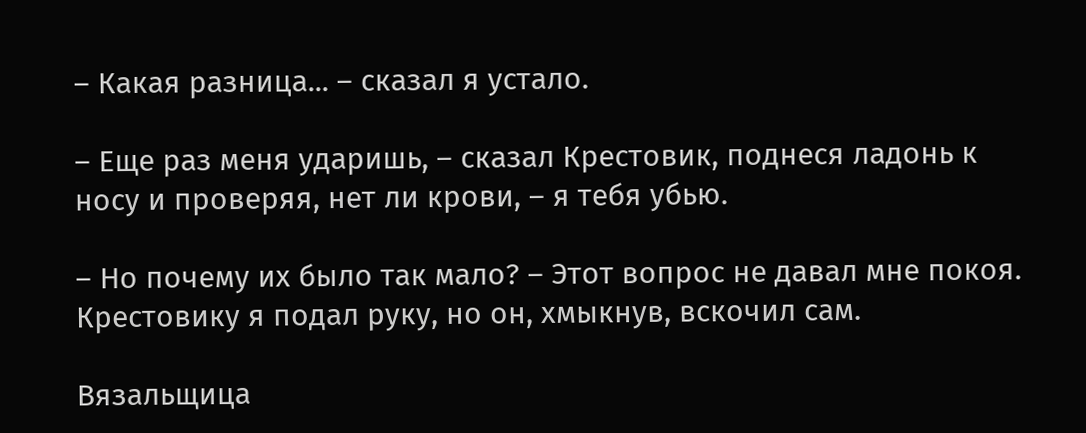– Какая разница... – сказал я устало.

– Еще раз меня ударишь, – сказал Крестовик, поднеся ладонь к носу и проверяя, нет ли крови, – я тебя убью.

– Но почему их было так мало? – Этот вопрос не давал мне покоя. Крестовику я подал руку, но он, хмыкнув, вскочил сам.

Вязальщица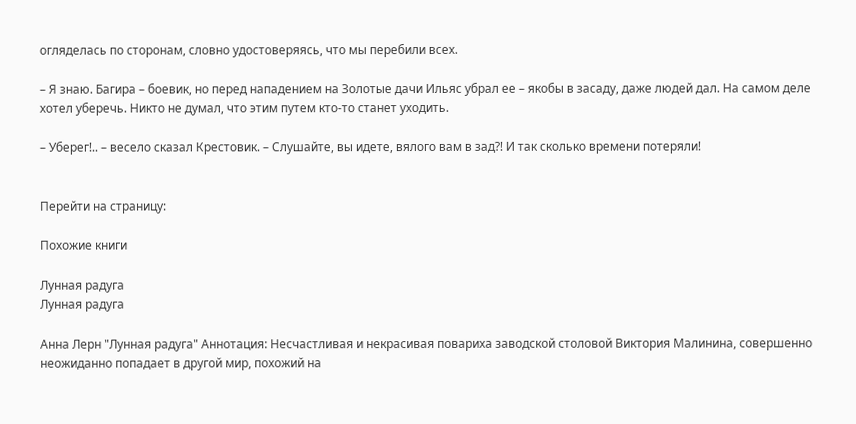огляделась по сторонам, словно удостоверяясь, что мы перебили всех.

– Я знаю. Багира – боевик, но перед нападением на Золотые дачи Ильяс убрал ее – якобы в засаду, даже людей дал. На самом деле хотел уберечь. Никто не думал, что этим путем кто-то станет уходить.

– Уберег!.. – весело сказал Крестовик. – Слушайте, вы идете, вялого вам в зад?! И так сколько времени потеряли!


Перейти на страницу:

Похожие книги

Лунная радуга
Лунная радуга

Анна Лерн "Лунная радуга" Аннотация: Несчастливая и некрасивая повариха заводской столовой Виктория Малинина, совершенно неожиданно попадает в другой мир, похожий на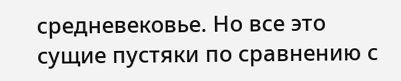средневековье. Но все это сущие пустяки по сравнению с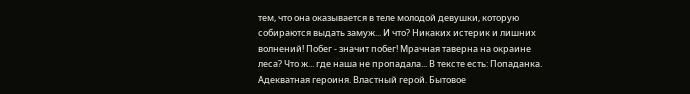тем, что она оказывается в теле молодой девушки, которую собираются выдать замуж... И что? Никаких истерик и лишних волнений! Побег - значит побег! Мрачная таверна на окраине леса? Что ж... где наша не пропадала... В тексте есть: Попаданка. Адекватная героиня. Властный герой. Бытовое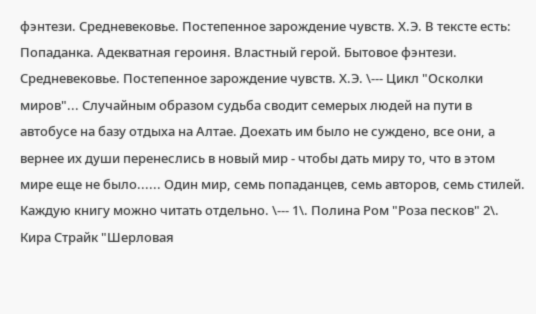фэнтези. Средневековье. Постепенное зарождение чувств. Х.Э. В тексте есть: Попаданка. Адекватная героиня. Властный герой. Бытовое фэнтези. Средневековье. Постепенное зарождение чувств. Х.Э. \--- Цикл "Осколки миров"... Случайным образом судьба сводит семерых людей на пути в автобусе на базу отдыха на Алтае. Доехать им было не суждено, все они, а вернее их души перенеслись в новый мир - чтобы дать миру то, что в этом мире еще не было...... Один мир, семь попаданцев, семь авторов, семь стилей. Каждую книгу можно читать отдельно. \--- 1\. Полина Ром "Роза песков" 2\. Кира Страйк "Шерловая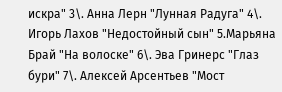искра" 3\. Анна Лерн "Лунная Радуга" 4\. Игорь Лахов "Недостойный сын" 5.Марьяна Брай "На волоске" 6\. Эва Гринерс "Глаз бури" 7\. Алексей Арсентьев "Мост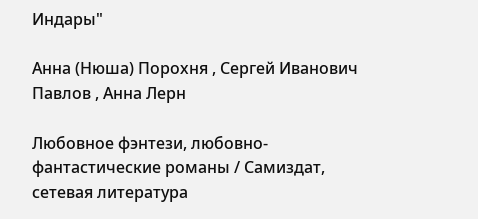Индары"

Анна (Нюша) Порохня , Сергей Иванович Павлов , Анна Лерн

Любовное фэнтези, любовно-фантастические романы / Самиздат, сетевая литература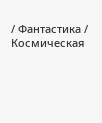/ Фантастика / Космическая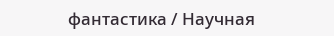фантастика / Научная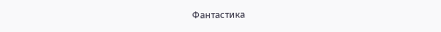Фантастика